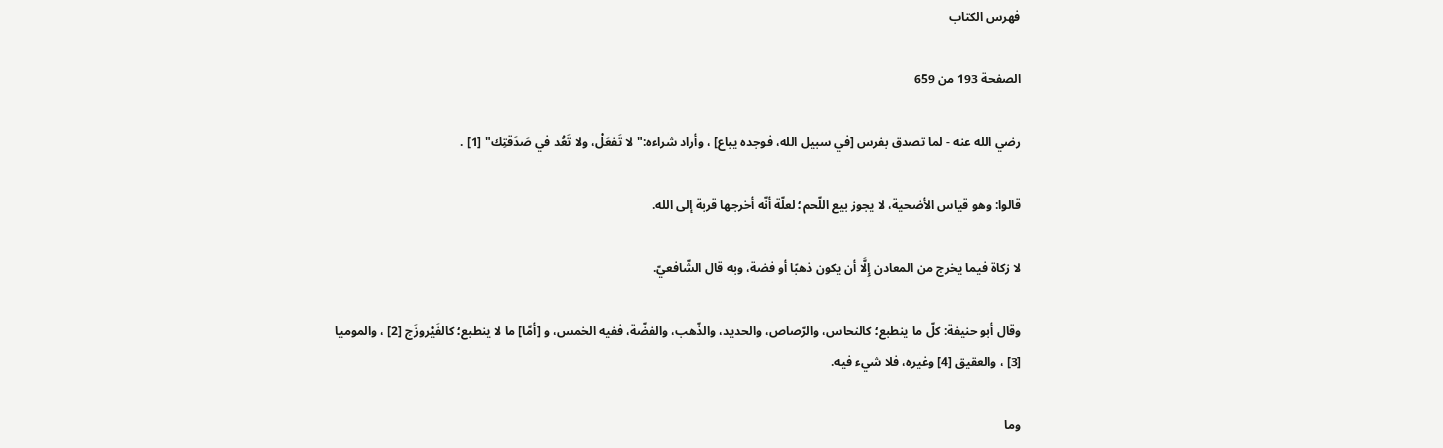فهرس الكتاب

الصفحة 193 من 659

رضي الله عنه - لما تصدق بفرس [في سبيل الله، فوجده يباع] ، وأراد شراءه:"لا تَفعَلْ، ولا تَعُد في صَدَقتِك" [1] .

قالوا: وهو قياس الأضحية، لا يجوز بيع اللّحم؛ لعلّة أنّه أخرجها قربة إلى الله.

لا زكاة فيما يخرج من المعادن إِلَّا أن يكون ذهبًا أو فضة، وبه قال الشّافعيّ.

وقال أبو حنيفة: كلّ ما ينطبع؛ كالنحاس، والرّصاص، والحديد، والذّهب، والفضّة، ففيه الخمس، و [أمّا] ما لا ينطبع؛ كالفَيْروزَج [2] ، والموميا [3] ، والعقيق [4] وغيره، فلا شيء فيه.

وما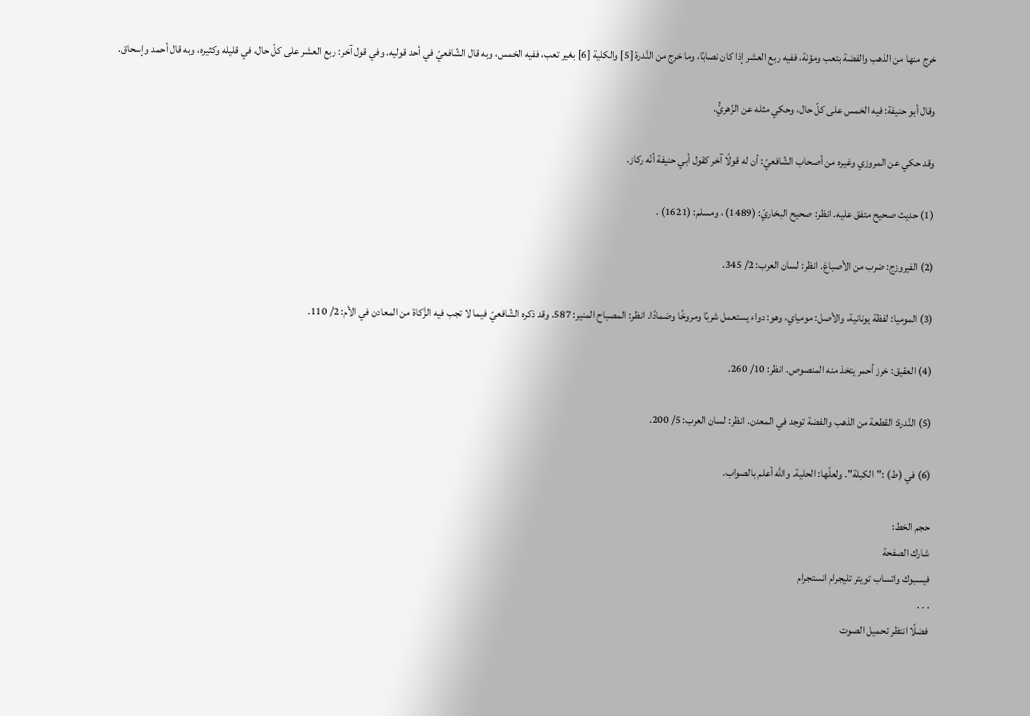خرج منها من الذهب والفضة بتعب ومؤنة، ففيه ربع العشر إذا كان نصابًا، وما خرج من النَّدرة [5] والكلية [6] بغير تعب، ففيه الخمس، وبه قال الشّافعيّ في أحد قوليه. وفي قول آخر: ربع العشر على كلّ حال، في قليله وكثيره، وبه قال أحمد وإسحاق.

وقال أبو حنيفة: فيه الخمس على كلّ حال، وحكي مثله عن الزّهريُّ.

وقد حكي عن المروزي وغيره من أصحاب الشّافعيّ: أن له قولًا آخر كقول أبي حنيفة أنّه ركاز.

(1) حديث صحيح متفق عليه. انظر: صحيح البخاريّ: (1489) ، ومسلم: (1621) .

(2) الفيروزج: ضرب من الأصباغ. انظر: لسان العرب: 2/ 345.

(3) الموميا: لفظة يونانية، والأصل: مومياي، وهو: دواء يستعمل شربًا ومروخًا وضمادًا. انظر: المصباح المنير: 587. وقد ذكره الشّافعيّ فيما لا تجب فيه الزَّكاة من المعادن في الأم: 2/ 110.

(4) العقيق: خرز أحمر يتخذ منه المنصوص. انظر: 10/ 260.

(5) النَّدرة: القطعة من الذهب والفضة توجد في المعدن. انظر: لسان العرب: 5/ 200.

(6) في (ط) :"الكبلة". ولعلّها: الحلية. والله أعلم بالصواب.

حجم الخط:
شارك الصفحة
فيسبوك واتساب تويتر تليجرام انستجرام
. . .
فضلًا انتظر تحميل الصوت